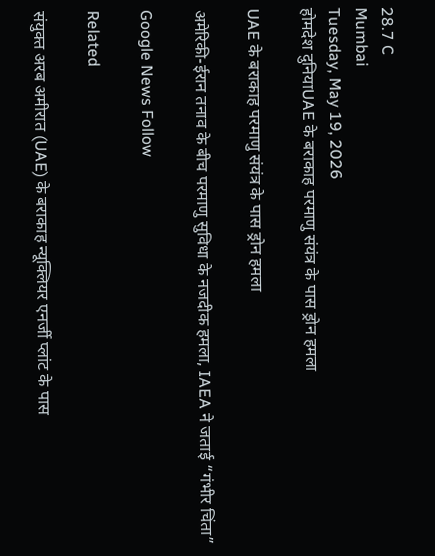28.7 C
Mumbai
Tuesday, May 19, 2026
होमदेश दुनियाUAE के बराकाह परमाणु संयंत्र के पास ड्रोन हमला

UAE के बराकाह परमाणु संयंत्र के पास ड्रोन हमला

अमेरिकी-ईरान तनाव के बीच परमाणु सुविधा के नजदीक हमला, IAEA ने जताई “गंभीर चिंता”

Google News Follow

Related

संयुक्त अरब अमीरात (UAE) के बराकाह न्यूक्लियर एनर्जी प्लांट के पास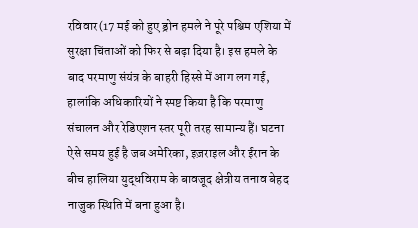रविवार(17 मई को हुए ड्रोन हमले ने पूरे पश्चिम एशिया में सुरक्षा चिंताओं को फिर से बढ़ा दिया है। इस हमले के बाद परमाणु संयंत्र के बाहरी हिस्से में आग लग गई, हालांकि अधिकारियों ने स्पष्ट किया है कि परमाणु संचालन और रेडिएशन स्तर पूरी तरह सामान्य हैं। घटना ऐसे समय हुई है जब अमेरिका, इज़राइल और ईरान के बीच हालिया युद्धविराम के बावजूद क्षेत्रीय तनाव बेहद नाजुक स्थिति में बना हुआ है।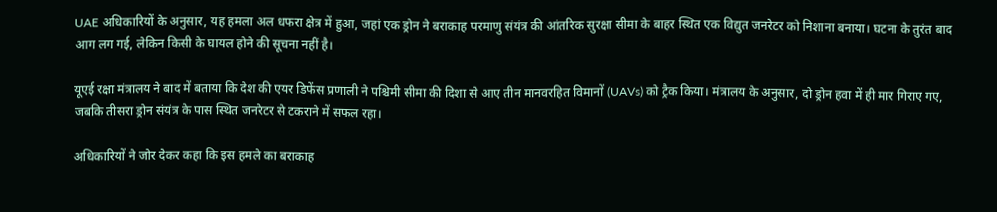UAE अधिकारियों के अनुसार, यह हमला अल धफरा क्षेत्र में हुआ, जहां एक ड्रोन ने बराकाह परमाणु संयंत्र की आंतरिक सुरक्षा सीमा के बाहर स्थित एक विद्युत जनरेटर को निशाना बनाया। घटना के तुरंत बाद आग लग गई, लेकिन किसी के घायल होने की सूचना नहीं है।

यूएई रक्षा मंत्रालय ने बाद में बताया कि देश की एयर डिफेंस प्रणाली ने पश्चिमी सीमा की दिशा से आए तीन मानवरहित विमानों (UAVs) को ट्रैक किया। मंत्रालय के अनुसार, दो ड्रोन हवा में ही मार गिराए गए, जबकि तीसरा ड्रोन संयंत्र के पास स्थित जनरेटर से टकराने में सफल रहा।

अधिकारियों ने जोर देकर कहा कि इस हमले का बराकाह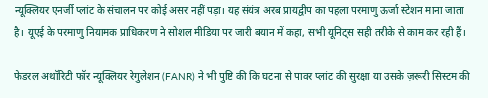न्यूक्लियर एनर्जी प्लांट के संचालन पर कोई असर नहीं पड़ा। यह संयंत्र अरब प्रायद्वीप का पहला परमाणु ऊर्जा स्टेशन माना जाता है। यूएई के परमाणु नियामक प्राधिकरण ने सोशल मीडिया पर जारी बयान में कहा, सभी यूनिट्स सही तरीके से काम कर रही हैं।

फेडरल अथॉरिटी फॉर न्यूक्लियर रेगुलेशन (FANR) ने भी पुष्टि की कि घटना से पावर प्लांट की सुरक्षा या उसके ज़रूरी सिस्टम की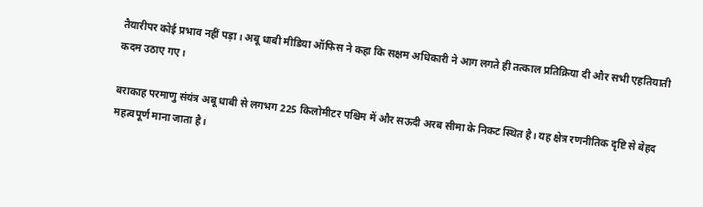तैयारीपर कोई प्रभाव नहीं पड़ा। अबू धाबी मीडिया ऑफिस ने कहा कि सक्षम अधिकारी ने आग लगते ही तत्काल प्रतिक्रिया दी और सभी एहतियाती कदम उठाए गए।

बराकाह परमाणु संयंत्र अबू धाबी से लगभग 225 किलोमीटर पश्चिम में और सऊदी अरब सीमा के निकट स्थित है। यह क्षेत्र रणनीतिक दृष्टि से बेहद महत्वपूर्ण माना जाता है।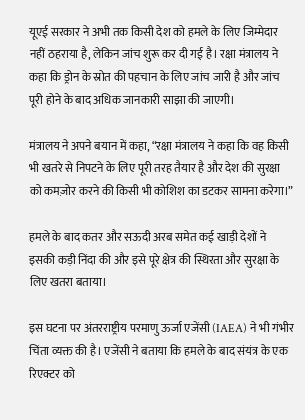यूएई सरकार ने अभी तक किसी देश को हमले के लिए जिम्मेदार नहीं ठहराया है, लेकिन जांच शुरू कर दी गई है। रक्षा मंत्रालय ने कहा कि ड्रोन के स्रोत की पहचान के लिए जांच जारी है और जांच पूरी होने के बाद अधिक जानकारी साझा की जाएगी।

मंत्रालय ने अपने बयान में कहा, “रक्षा मंत्रालय ने कहा कि वह किसी भी खतरे से निपटने के लिए पूरी तरह तैयार है और देश की सुरक्षा को कमज़ोर करने की किसी भी कोशिश का डटकर सामना करेगा।”

हमले के बाद कतर और सऊदी अरब समेत कई खाड़ी देशों ने इसकी कड़ी निंदा की और इसे पूरे क्षेत्र की स्थिरता और सुरक्षा के लिए खतरा बताया।

इस घटना पर अंतरराष्ट्रीय परमाणु ऊर्जा एजेंसी (IAEA) ने भी गंभीर चिंता व्यक्त की है। एजेंसी ने बताया कि हमले के बाद संयंत्र के एक रिएक्टर को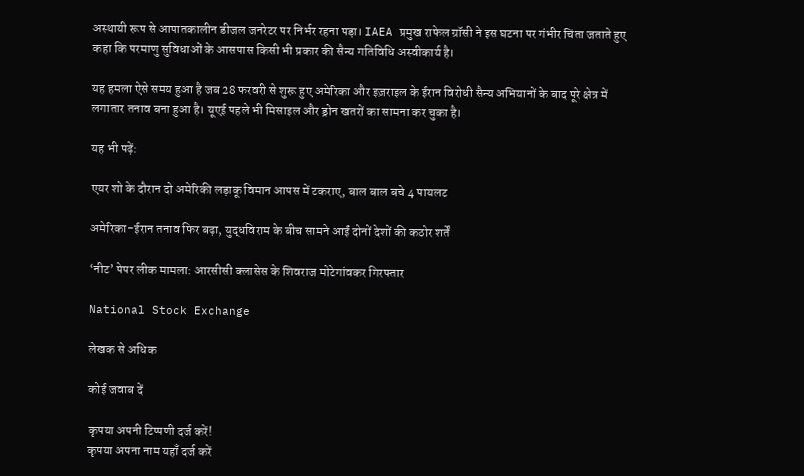अस्थायी रूप से आपातकालीन डीजल जनरेटर पर निर्भर रहना पड़ा। IAEA प्रमुख राफेल ग्रॉसी ने इस घटना पर गंभीर चिंता जताते हुए कहा कि परमाणु सुविधाओं के आसपास किसी भी प्रकार की सैन्य गतिविधि अस्वीकार्य है।

यह हमला ऐसे समय हुआ है जब 28 फरवरी से शुरू हुए अमेरिका और इज़राइल के ईरान विरोधी सैन्य अभियानों के बाद पूरे क्षेत्र में लगातार तनाव बना हुआ है। यूएई पहले भी मिसाइल और ड्रोन खतरों का सामना कर चुका है।

यह भी पढ़ें:

एयर शो के दौरान दो अमेरिकी लड़ाकू विमान आपस में टकराए, बाल बाल बचे 4 पायलट

अमेरिका-ईरान तनाव फिर बढ़ा, युद्धविराम के बीच सामने आईं दोनों देशों की कठोर शर्तें

‘नीट’ पेपर लीक मामला: आरसीसी क्लासेस के शिवराज मोटेगांवकर गिरफ्तार

National Stock Exchange

लेखक से अधिक

कोई जवाब दें

कृपया अपनी टिप्पणी दर्ज करें!
कृपया अपना नाम यहाँ दर्ज करें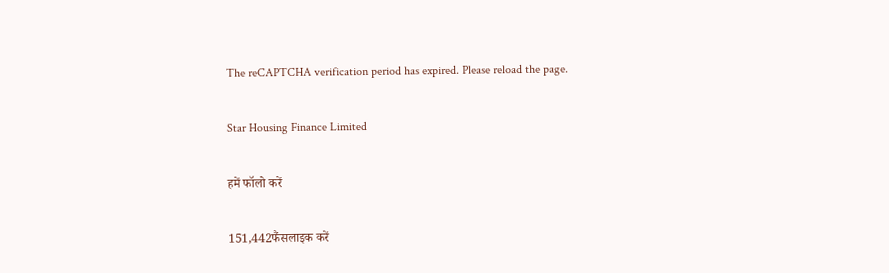The reCAPTCHA verification period has expired. Please reload the page.

Star Housing Finance Limited

हमें फॉलो करें

151,442फैंसलाइक करें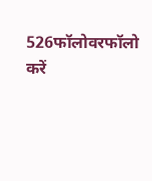526फॉलोवरफॉलो करें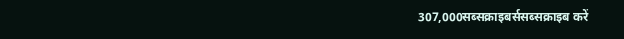307,000सब्सक्राइबर्ससब्सक्राइब करें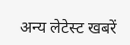अन्य लेटेस्ट खबरें